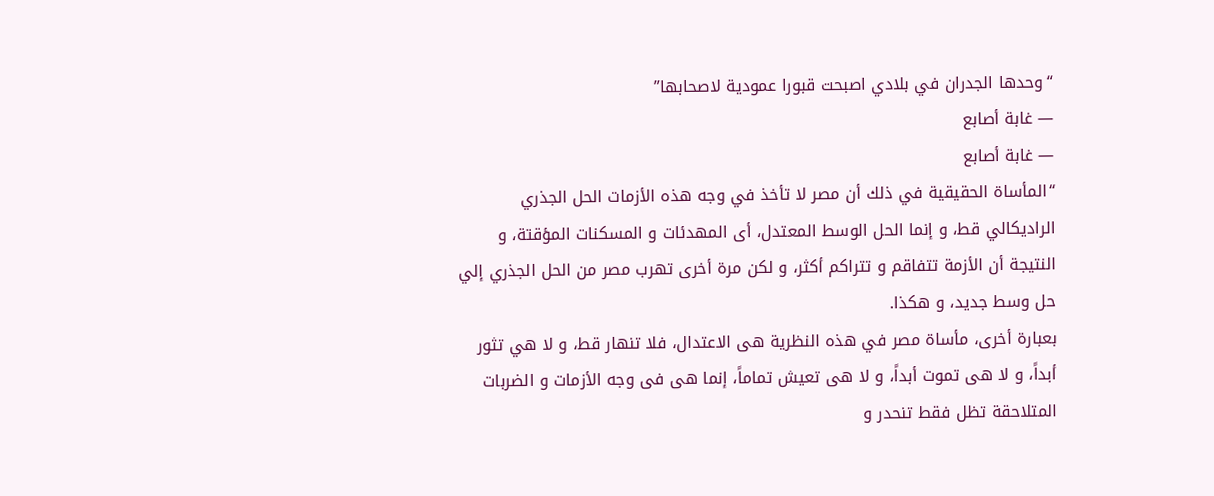“وحدها الجدران في بلادي اصبحت قبورا عمودية لاصحابها”
― غابة أصابع
― غابة أصابع
“المأساة الحقيقية في ذلك أن مصر لا تأخذ في وجه هذه الأزمات الحل الجذري الراديكالي قط، و إنما الحل الوسط المعتدل، أى المهدئات و المسكنات المؤقتة، و النتيجة أن الأزمة تتفاقم و تتراكم أكثر، و لكن مرة أخرى تهرب مصر من الحل الجذري إلي حل وسط جديد، و هكذا.
بعبارة أخرى، مأساة مصر في هذه النظرية هى الاعتدال، فلا تنهار قط، و لا هي تثور أبداً، و لا هى تموت أبداً، و لا هى تعيش تماماً، إنما هى فى وجه الأزمات و الضربات المتلاحقة تظل فقط تنحدر و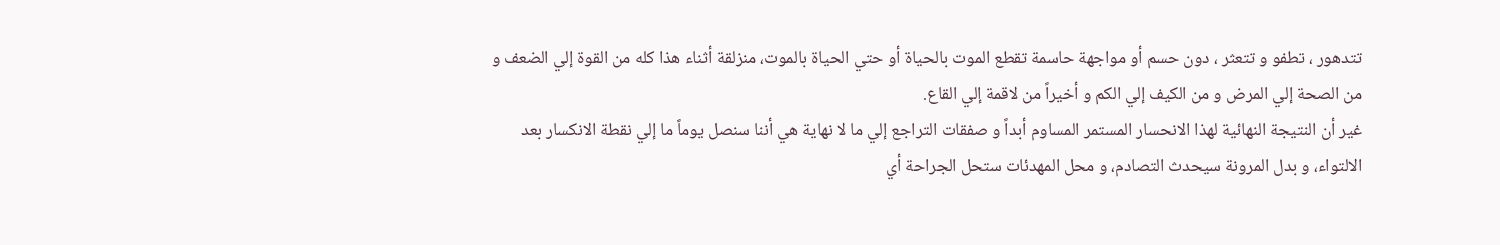تتدهور ، تطفو و تتعثر ، دون حسم أو مواجهة حاسمة تقطع الموت بالحياة أو حتي الحياة بالموت، منزلقة أثناء هذا كله من القوة إلي الضعف و من الصحة إلي المرض و من الكيف إلي الكم و أخيراً من لاقمة إلي القاع.
غير أن النتيجة النهائية لهذا الانحسار المستمر المساوم أبداً و صفقات التراجع إلي ما لا نهاية هي أننا سنصل يوماً ما إلي نقطة الانكسار بعد الالتواء، و بدل المرونة سيحدث التصادم، و محل المهدئات ستحل الجراحة أي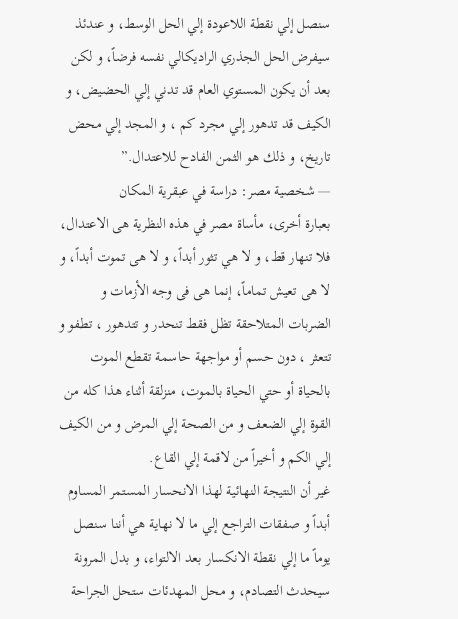سنصل إلي نقطة اللاعودة إلي الحل الوسط، و عندئذ سيفرض الحل الجذري الراديكالي نفسه فرضاً، و لكن بعد أن يكون المستوي العام قد تدني إلي الحضيض، و الكيف قد تدهور إلي مجرد كم ، و المجد إلي محض تاريخ، و ذلك هو الثمن الفادح للاعتدال.”
― شخصية مصر: دراسة في عبقرية المكان
بعبارة أخرى، مأساة مصر في هذه النظرية هى الاعتدال، فلا تنهار قط، و لا هي تثور أبداً، و لا هى تموت أبداً، و لا هى تعيش تماماً، إنما هى فى وجه الأزمات و الضربات المتلاحقة تظل فقط تنحدر و تتدهور ، تطفو و تتعثر ، دون حسم أو مواجهة حاسمة تقطع الموت بالحياة أو حتي الحياة بالموت، منزلقة أثناء هذا كله من القوة إلي الضعف و من الصحة إلي المرض و من الكيف إلي الكم و أخيراً من لاقمة إلي القاع.
غير أن النتيجة النهائية لهذا الانحسار المستمر المساوم أبداً و صفقات التراجع إلي ما لا نهاية هي أننا سنصل يوماً ما إلي نقطة الانكسار بعد الالتواء، و بدل المرونة سيحدث التصادم، و محل المهدئات ستحل الجراحة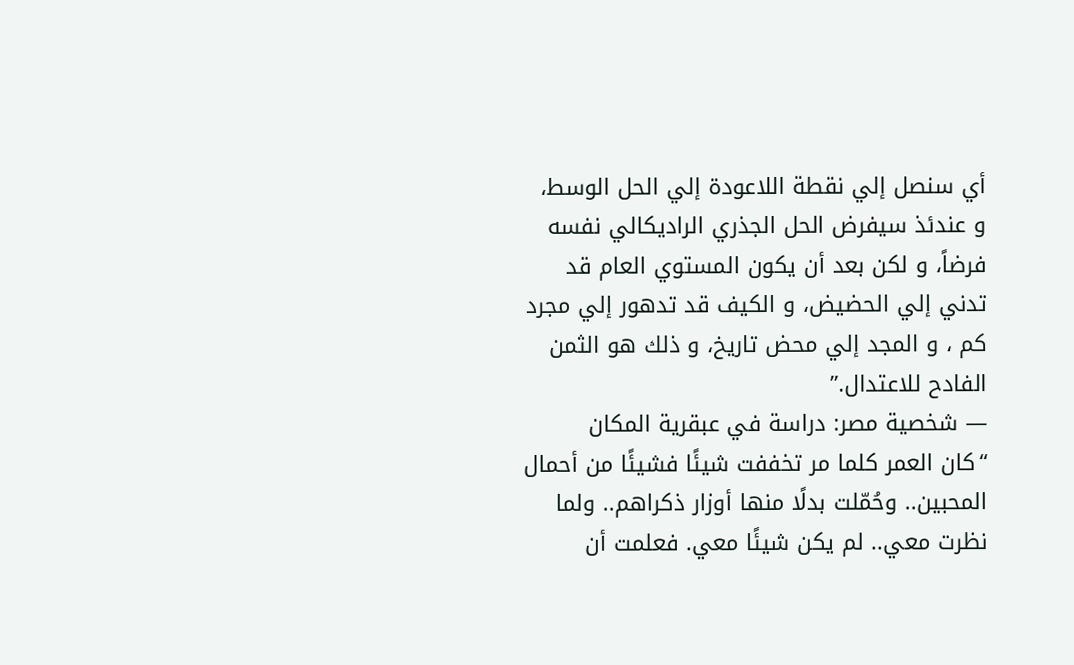أي سنصل إلي نقطة اللاعودة إلي الحل الوسط، و عندئذ سيفرض الحل الجذري الراديكالي نفسه فرضاً، و لكن بعد أن يكون المستوي العام قد تدني إلي الحضيض، و الكيف قد تدهور إلي مجرد كم ، و المجد إلي محض تاريخ، و ذلك هو الثمن الفادح للاعتدال.”
― شخصية مصر: دراسة في عبقرية المكان
“كان العمر كلما مر تخففت شيئًا فشيئًا من أحمال المحبين.. وحُمّلت بدلًا منها أوزار ذكراهم.. ولما نظرت معي.. لم يكن شيئًا معي. فعلمت أن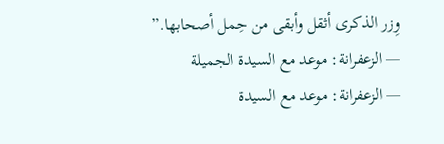وِزر الذكرى أثقل وأبقى من حِمل أصحابها.”
― الزعفرانة: موعد مع السيدة الجميلة
― الزعفرانة: موعد مع السيدة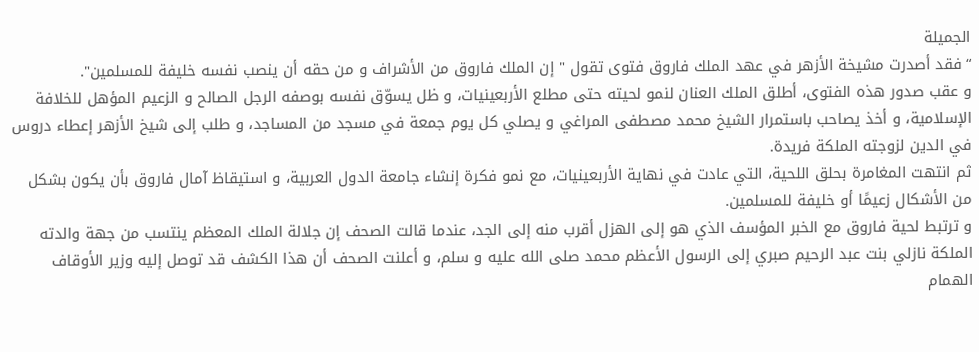الجميلة
“فقد أصدرت مشيخة الأزهر في عهد الملك فاروق فتوى تقول " إن الملك فاروق من الأشراف و من حقه أن ينصب نفسه خليفة للمسلمين".
و عقب صدور هذه الفتوى، أطلق الملك العنان لنمو لحيته حتى مطلع الأربعينيات، و ظل يسوّق نفسه بوصفه الرجل الصالح و الزعيم المؤهل للخلافة الإسلامية، و أخذ يصاحب باستمرار الشيخ محمد مصطفى المراغي و يصلي كل يوم جمعة في مسجد من المساجد، و طلب إلى شيخ الأزهر إعطاء دروس في الدين لزوجته الملكة فريدة.
ثم انتهت المغامرة بحلق اللحية، التي عادت في نهاية الأربعينيات، مع نمو فكرة إنشاء جامعة الدول العربية، و استيقاظ آمال فاروق بأن يكون بشكل من الأشكال زعيمًا أو خليفة للمسلمين.
و ترتبط لحية فاروق مع الخبر المؤسف الذي هو إلى الهزل أقرب منه إلى الجد، عندما قالت الصحف إن جلالة الملك المعظم ينتسب من جهة والدته الملكة نازلي بنت عبد الرحيم صبري إلى الرسول الأعظم محمد صلى الله عليه و سلم، و أعلنت الصحف أن هذا الكشف قد توصل إليه وزير الأوقاف الهمام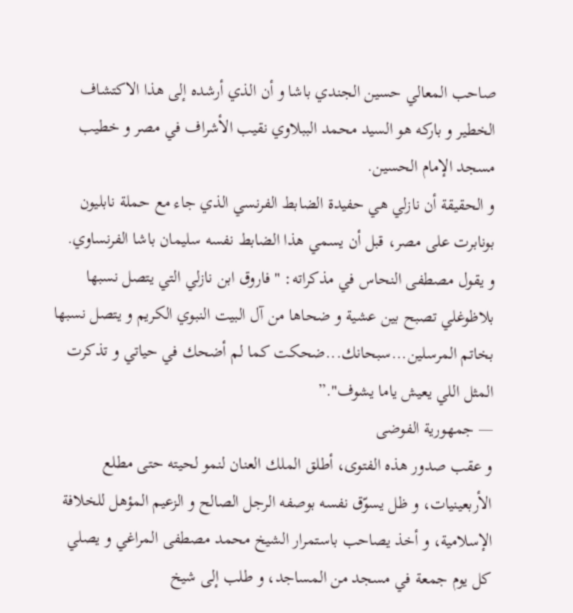صاحب المعالي حسين الجندي باشا و أن الذي أرشده إلى هذا الاكتشاف الخطير و باركه هو السيد محمد الببلاوي نقيب الأشراف في مصر و خطيب مسجد الإمام الحسين.
و الحقيقة أن نازلي هي حفيدة الضابط الفرنسي الذي جاء مع حملة نابليون بونابرت على مصر، قبل أن يسمي هذا الضابط نفسه سليمان باشا الفرنساوي.
و يقول مصطفى النحاس في مذكراته: " فاروق ابن نازلي التي يتصل نسبها بلاظوغلي تصبح بين عشية و ضحاها من آل البيت النبوي الكريم و يتصل نسبها بخاتم المرسلين...سبحانك...ضحكت كما لم أضحك في حياتي و تذكرت المثل اللي يعيش ياما يشوف".”
― جمهورية الفوضى
و عقب صدور هذه الفتوى، أطلق الملك العنان لنمو لحيته حتى مطلع الأربعينيات، و ظل يسوّق نفسه بوصفه الرجل الصالح و الزعيم المؤهل للخلافة الإسلامية، و أخذ يصاحب باستمرار الشيخ محمد مصطفى المراغي و يصلي كل يوم جمعة في مسجد من المساجد، و طلب إلى شيخ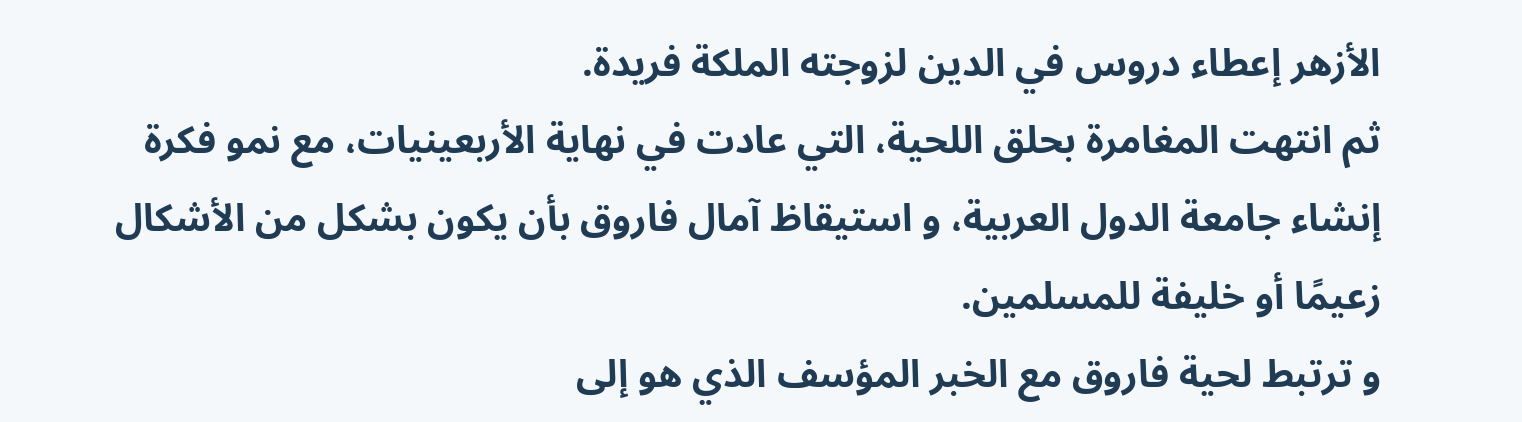الأزهر إعطاء دروس في الدين لزوجته الملكة فريدة.
ثم انتهت المغامرة بحلق اللحية، التي عادت في نهاية الأربعينيات، مع نمو فكرة إنشاء جامعة الدول العربية، و استيقاظ آمال فاروق بأن يكون بشكل من الأشكال زعيمًا أو خليفة للمسلمين.
و ترتبط لحية فاروق مع الخبر المؤسف الذي هو إلى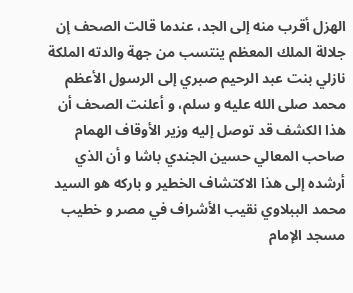الهزل أقرب منه إلى الجد، عندما قالت الصحف إن جلالة الملك المعظم ينتسب من جهة والدته الملكة نازلي بنت عبد الرحيم صبري إلى الرسول الأعظم محمد صلى الله عليه و سلم، و أعلنت الصحف أن هذا الكشف قد توصل إليه وزير الأوقاف الهمام صاحب المعالي حسين الجندي باشا و أن الذي أرشده إلى هذا الاكتشاف الخطير و باركه هو السيد محمد الببلاوي نقيب الأشراف في مصر و خطيب مسجد الإمام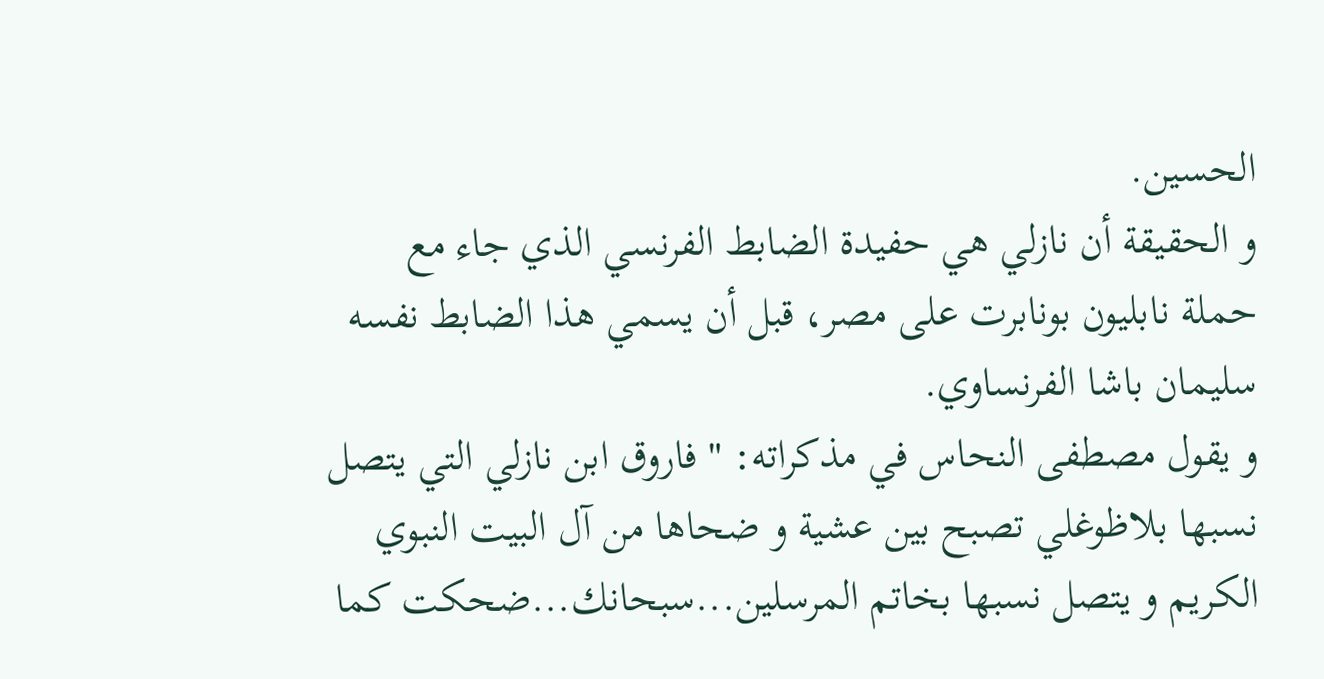الحسين.
و الحقيقة أن نازلي هي حفيدة الضابط الفرنسي الذي جاء مع حملة نابليون بونابرت على مصر، قبل أن يسمي هذا الضابط نفسه سليمان باشا الفرنساوي.
و يقول مصطفى النحاس في مذكراته: " فاروق ابن نازلي التي يتصل نسبها بلاظوغلي تصبح بين عشية و ضحاها من آل البيت النبوي الكريم و يتصل نسبها بخاتم المرسلين...سبحانك...ضحكت كما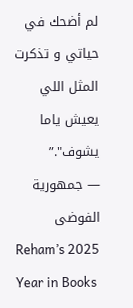لم أضحك في حياتي و تذكرت المثل اللي يعيش ياما يشوف".”
― جمهورية الفوضى
Reham’s 2025 Year in Books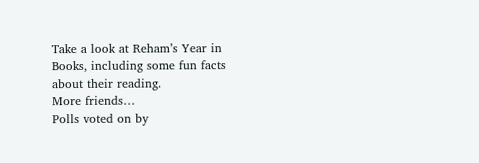Take a look at Reham’s Year in Books, including some fun facts about their reading.
More friends…
Polls voted on by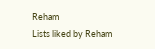Reham
Lists liked by Reham